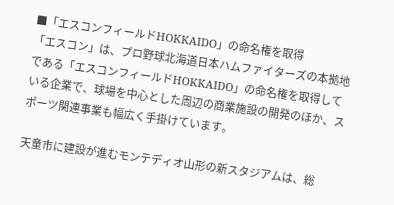■「エスコンフィールドHOKKAIDO」の命名権を取得
「エスコン」は、プロ野球北海道日本ハムファイターズの本拠地である「エスコンフィールドHOKKAIDO」の命名権を取得している企業で、球場を中心とした周辺の商業施設の開発のほか、スポーツ関連事業も幅広く手掛けています。

天童市に建設が進むモンテディオ山形の新スタジアムは、総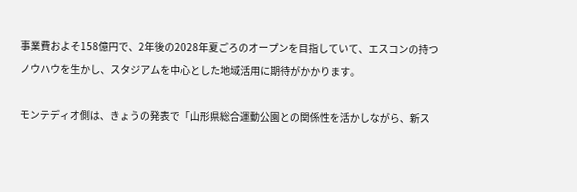事業費およそ158億円で、2年後の2028年夏ごろのオープンを目指していて、エスコンの持つノウハウを生かし、スタジアムを中心とした地域活用に期待がかかります。

モンテディオ側は、きょうの発表で「山形県総合運動公園との関係性を活かしながら、新ス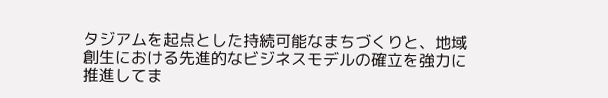タジアムを起点とした持続可能なまちづくりと、地域創生における先進的なビジネスモデルの確立を強力に推進してま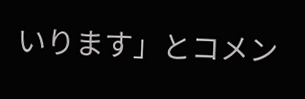いります」とコメン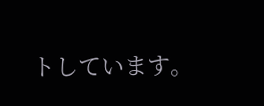トしています。